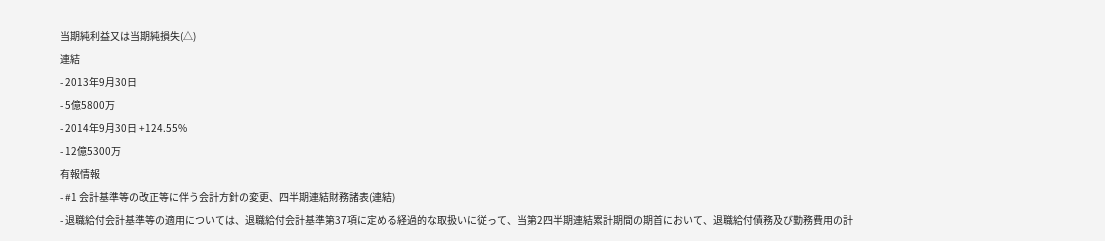当期純利益又は当期純損失(△)
連結
- 2013年9月30日
- 5億5800万
- 2014年9月30日 +124.55%
- 12億5300万
有報情報
- #1 会計基準等の改正等に伴う会計方針の変更、四半期連結財務諸表(連結)
- 退職給付会計基準等の適用については、退職給付会計基準第37項に定める経過的な取扱いに従って、当第2四半期連結累計期間の期首において、退職給付債務及び勤務費用の計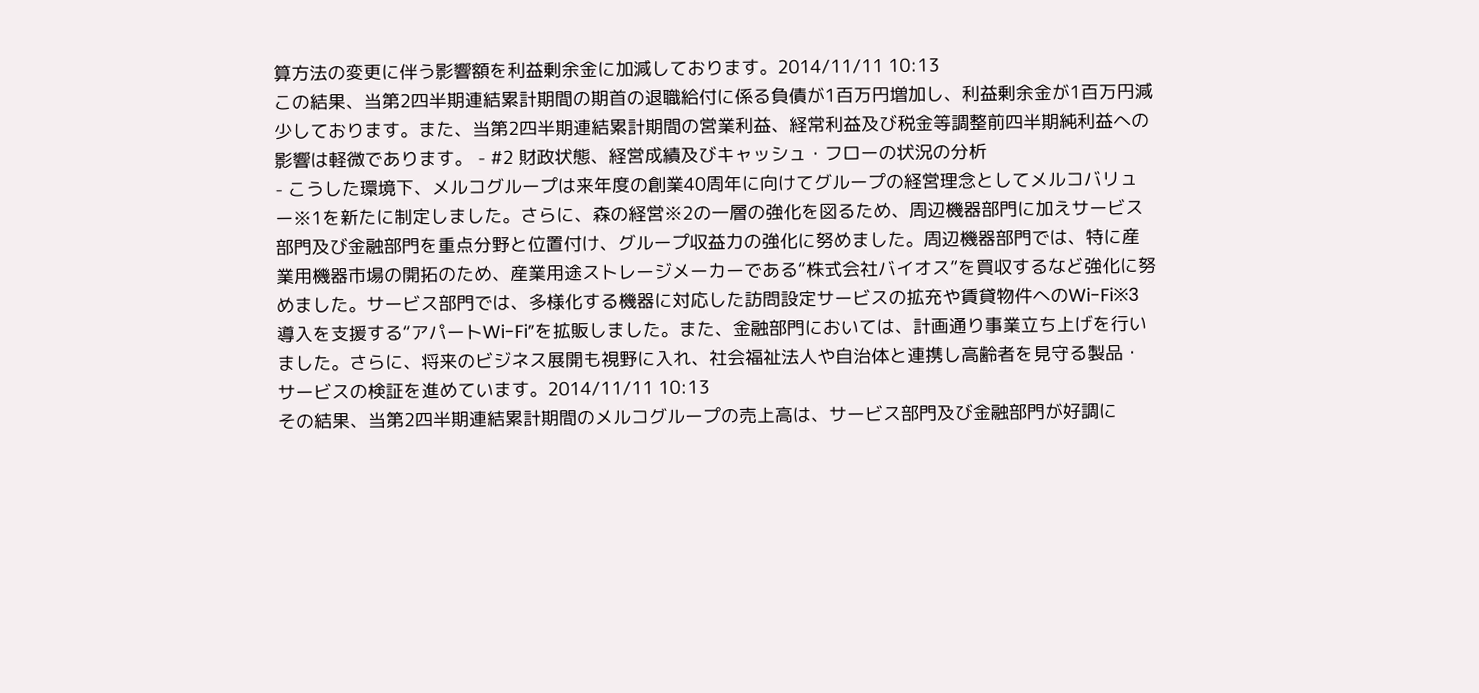算方法の変更に伴う影響額を利益剰余金に加減しております。2014/11/11 10:13
この結果、当第2四半期連結累計期間の期首の退職給付に係る負債が1百万円増加し、利益剰余金が1百万円減少しております。また、当第2四半期連結累計期間の営業利益、経常利益及び税金等調整前四半期純利益への影響は軽微であります。 - #2 財政状態、経営成績及びキャッシュ・フローの状況の分析
- こうした環境下、メルコグループは来年度の創業40周年に向けてグループの経営理念としてメルコバリュー※1を新たに制定しました。さらに、森の経営※2の一層の強化を図るため、周辺機器部門に加えサービス部門及び金融部門を重点分野と位置付け、グループ収益力の強化に努めました。周辺機器部門では、特に産業用機器市場の開拓のため、産業用途ストレージメーカーである“株式会社バイオス”を買収するなど強化に努めました。サービス部門では、多様化する機器に対応した訪問設定サービスの拡充や賃貸物件へのWi-Fi※3導入を支援する“アパートWi-Fi”を拡販しました。また、金融部門においては、計画通り事業立ち上げを行いました。さらに、将来のビジネス展開も視野に入れ、社会福祉法人や自治体と連携し高齢者を見守る製品・サービスの検証を進めています。2014/11/11 10:13
その結果、当第2四半期連結累計期間のメルコグループの売上高は、サービス部門及び金融部門が好調に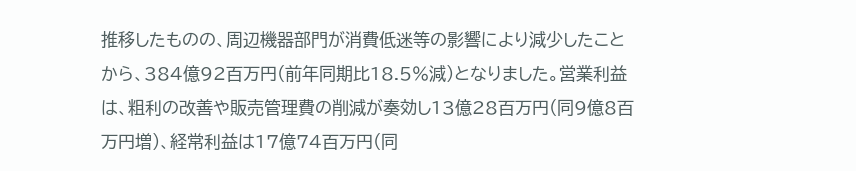推移したものの、周辺機器部門が消費低迷等の影響により減少したことから、384億92百万円(前年同期比18.5%減)となりました。営業利益は、粗利の改善や販売管理費の削減が奏効し13億28百万円(同9億8百万円増)、経常利益は17億74百万円(同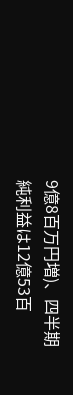9億8百万円増)、四半期純利益は12億53百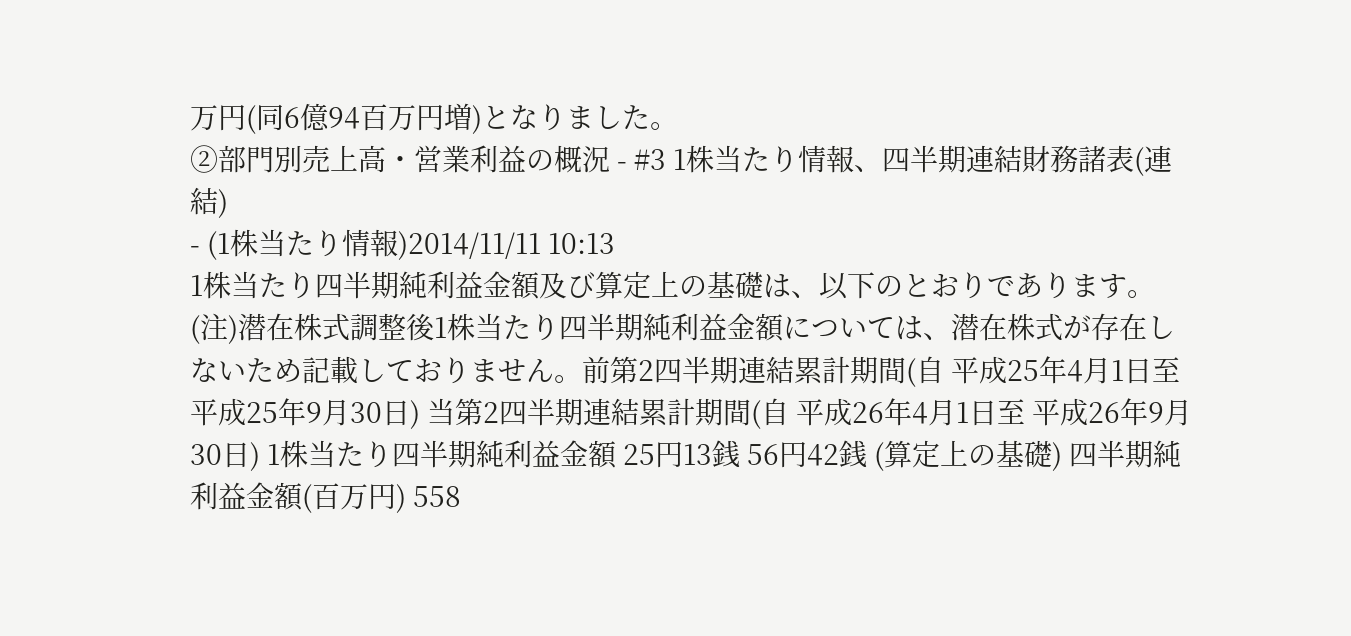万円(同6億94百万円増)となりました。
②部門別売上高・営業利益の概況 - #3 1株当たり情報、四半期連結財務諸表(連結)
- (1株当たり情報)2014/11/11 10:13
1株当たり四半期純利益金額及び算定上の基礎は、以下のとおりであります。
(注)潜在株式調整後1株当たり四半期純利益金額については、潜在株式が存在しないため記載しておりません。前第2四半期連結累計期間(自 平成25年4月1日至 平成25年9月30日) 当第2四半期連結累計期間(自 平成26年4月1日至 平成26年9月30日) 1株当たり四半期純利益金額 25円13銭 56円42銭 (算定上の基礎) 四半期純利益金額(百万円) 558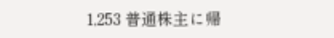1,253 普通株主に帰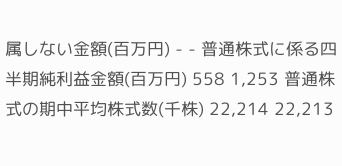属しない金額(百万円) - - 普通株式に係る四半期純利益金額(百万円) 558 1,253 普通株式の期中平均株式数(千株) 22,214 22,213